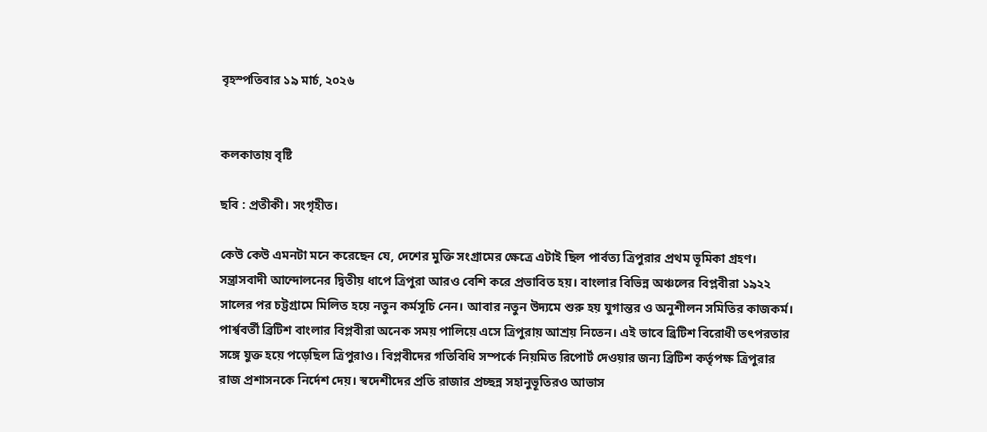বৃহস্পতিবার ১৯ মার্চ, ২০২৬


কলকাতায় বৃষ্টি

ছবি : প্রতীকী। সংগৃহীত।

কেউ কেউ এমনটা মনে করেছেন যে, দেশের মুক্তি সংগ্রামের ক্ষেত্রে এটাই ছিল পার্বত্য ত্রিপুরার প্রথম ভূমিকা গ্রহণ।
সন্ত্রাসবাদী আন্দোলনের দ্বিতীয় ধাপে ত্রিপুরা আরও বেশি করে প্রভাবিত হয়। বাংলার বিভিন্ন অঞ্চলের বিপ্লবীরা ১৯২২ সালের পর চট্টগ্রামে মিলিত হয়ে নতুন কর্মসূচি নেন। আবার নতুন উদ্যমে শুরু হয় যুগান্তর ও অনুশীলন সমিতির কাজকর্ম। পার্শ্ববর্তী ব্রিটিশ বাংলার বিপ্লবীরা অনেক সময় পালিয়ে এসে ত্রিপুরায় আশ্রয় নিতেন। এই ভাবে ব্রিটিশ বিরোধী তৎপরতার সঙ্গে যুক্ত হয়ে পড়েছিল ত্রিপুরাও। বিপ্লবীদের গতিবিধি সম্পর্কে নিয়মিত রিপোর্ট দেওয়ার জন্য ব্রিটিশ কর্তৃপক্ষ ত্রিপুরার রাজ প্রশাসনকে নির্দেশ দেয়। স্বদেশীদের প্রতি রাজার প্রচ্ছন্ন সহানুভূতিরও আভাস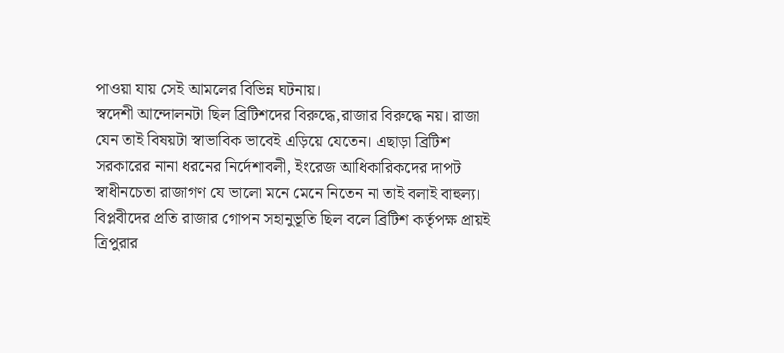পাওয়া যায় সেই আমলের বিভিন্ন ঘটনায়।
স্বদেশী আন্দোলনটা ছিল ব্রিটিশদের বিরুদ্ধে,রাজার বিরুদ্ধে নয়। রাজা যেন তাই বিষয়টা স্বাভাবিক ভাবেই এড়িয়ে যেতেন। এছাড়া ব্রিটিশ সরকারের নানা ধরনের নির্দেশাবলী, ইংরেজ আধিকারিকদের দাপট স্বাধীনচেতা রাজাগণ যে ভালো মনে মেনে নিতেন না তাই বলাই বাহুল্য। বিপ্লবীদের প্রতি রাজার গোপন সহানুভূতি ছিল বলে ব্রিটিশ কর্তৃপক্ষ প্রায়ই ত্রিপুরার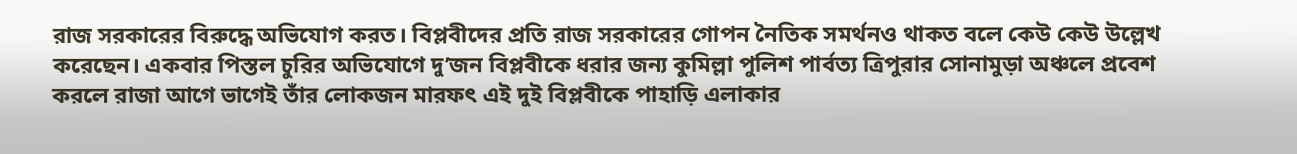রাজ সরকারের বিরুদ্ধে অভিযোগ করত। বিপ্লবীদের প্রতি রাজ সরকারের গোপন নৈতিক সমর্থনও থাকত বলে কেউ কেউ উল্লেখ করেছেন। একবার পিস্তল চুরির অভিযোগে দু’জন বিপ্লবীকে ধরার জন্য কুমিল্লা পুলিশ পার্বত্য ত্রিপুরার সোনামুড়া অঞ্চলে প্রবেশ করলে রাজা আগে ভাগেই তাঁর লোকজন মারফৎ এই দুই বিপ্লবীকে পাহাড়ি এলাকার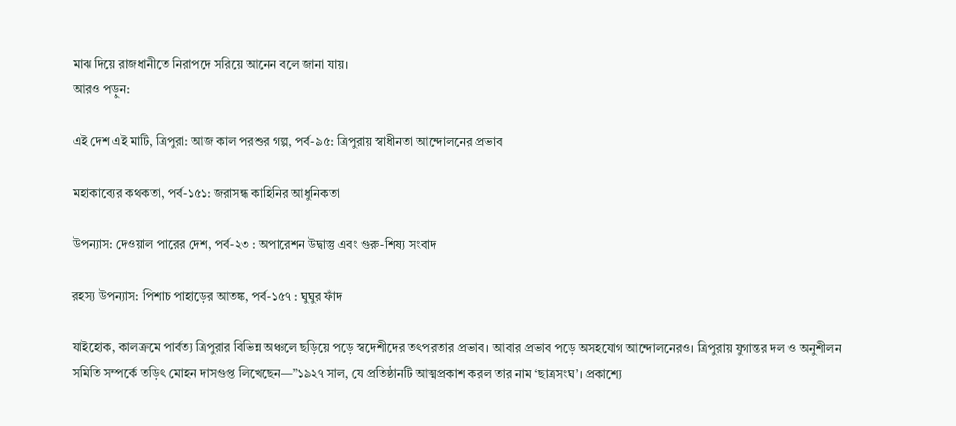মাঝ দিয়ে রাজধানীতে নিরাপদে সরিয়ে আনেন বলে জানা যায়।
আরও পড়ুন:

এই দেশ এই মাটি, ত্রিপুরা: আজ কাল পরশুর গল্প, পর্ব-৯৫: ত্রিপুরায় স্বাধীনতা আন্দোলনের প্রভাব

মহাকাব্যের কথকতা, পর্ব-১৫১: জরাসন্ধ কাহিনির আধুনিকতা

উপন্যাস: দেওয়াল পারের দেশ, পর্ব-২৩ : অপারেশন উদ্বাস্তু এবং গুরু-শিষ্য সংবাদ

রহস্য উপন্যাস: পিশাচ পাহাড়ের আতঙ্ক, পর্ব-১৫৭ : ঘুঘুর ফাঁদ

যাইহোক, কালক্রমে পার্বত্য ত্রিপুরার বিভিন্ন অঞ্চলে ছড়িয়ে পড়ে স্বদেশীদের তৎপরতার প্রভাব। আবার প্রভাব পড়ে অসহযোগ আন্দোলনেরও। ত্রিপুরায় যুগান্তর দল ও অনুশীলন সমিতি সম্পর্কে তড়িৎ মোহন দাসগুপ্ত লিখেছেন—”১৯২৭ সাল, যে প্রতিষ্ঠানটি আত্মপ্রকাশ করল তার নাম ‘ছাত্রসংঘ’। প্রকাশ্যে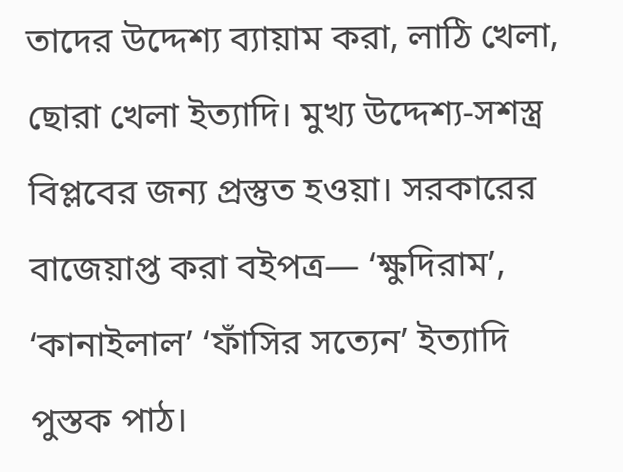তাদের উদ্দেশ্য ব্যায়াম করা, লাঠি খেলা, ছোরা খেলা ইত্যাদি। মুখ্য উদ্দেশ্য-সশস্ত্র বিপ্লবের জন্য প্রস্তুত হওয়া। সরকারের বাজেয়াপ্ত করা বইপত্র— ‘ক্ষুদিরাম’, ‘কানাইলাল’ ‘ফাঁসির সত্যেন’ ইত্যাদি পুস্তক পাঠ।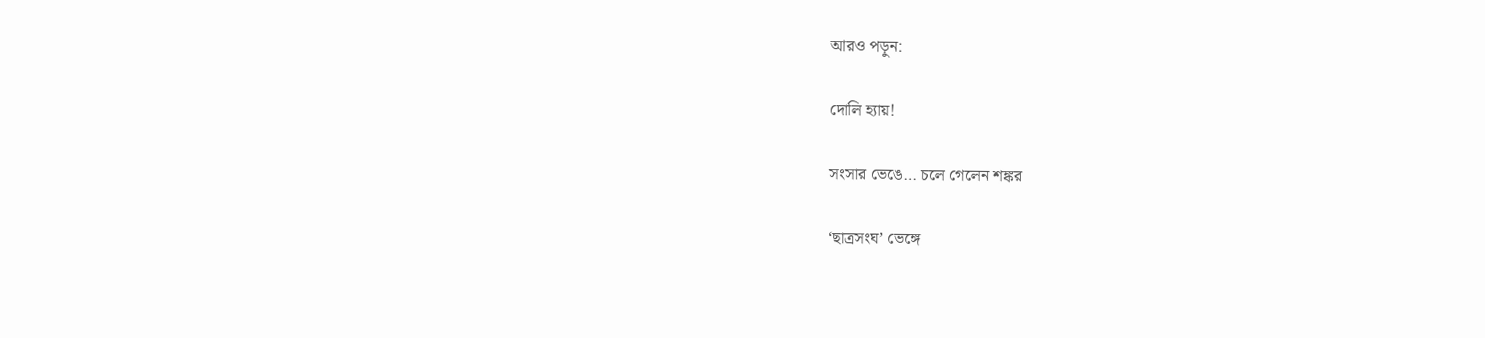আরও পড়ুন:

দোলি হ্যায়!

সংসার ভেঙে… চলে গেলেন শঙ্কর

‘ছাত্রসংঘ’ ভেঙ্গে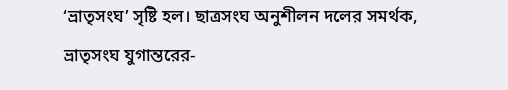‘ভ্রাতৃসংঘ’ সৃষ্টি হল। ছাত্রসংঘ অনুশীলন দলের সমর্থক, ভ্রাতৃসংঘ যুগান্তরের-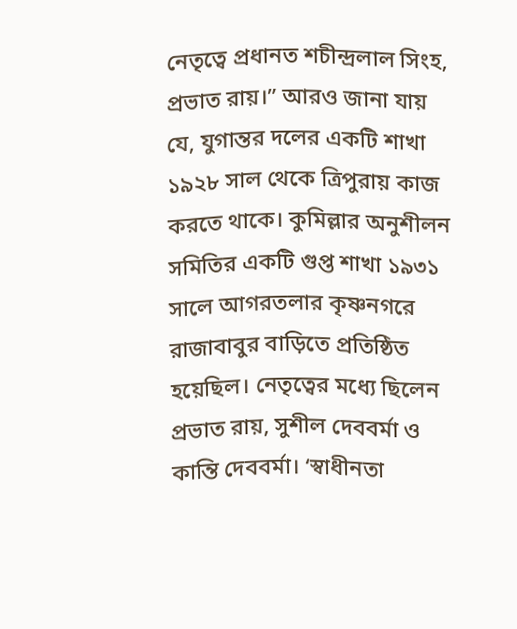নেতৃত্বে প্রধানত শচীন্দ্রলাল সিংহ, প্রভাত রায়।” আরও জানা যায় যে, যুগান্তর দলের একটি শাখা ১৯২৮ সাল থেকে ত্রিপুরায় কাজ করতে থাকে। কুমিল্লার অনুশীলন সমিতির একটি গুপ্ত শাখা ১৯৩১ সালে আগরতলার কৃষ্ণনগরে রাজাবাবুর বাড়িতে প্রতিষ্ঠিত হয়েছিল। নেতৃত্বের মধ্যে ছিলেন প্রভাত রায়, সুশীল দেববর্মা ও কান্তি দেববর্মা। ‘স্বাধীনতা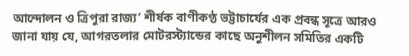আন্দোলন ও ত্রিপুরা রাজ্য’ শীর্ষক বাণীকণ্ঠ ভট্টাচার্যের এক প্রবন্ধ সূত্রে আরও জানা যায় যে, আগরতলার মোটরস্ট্যান্ডের কাছে অনুশীলন সমিতির একটি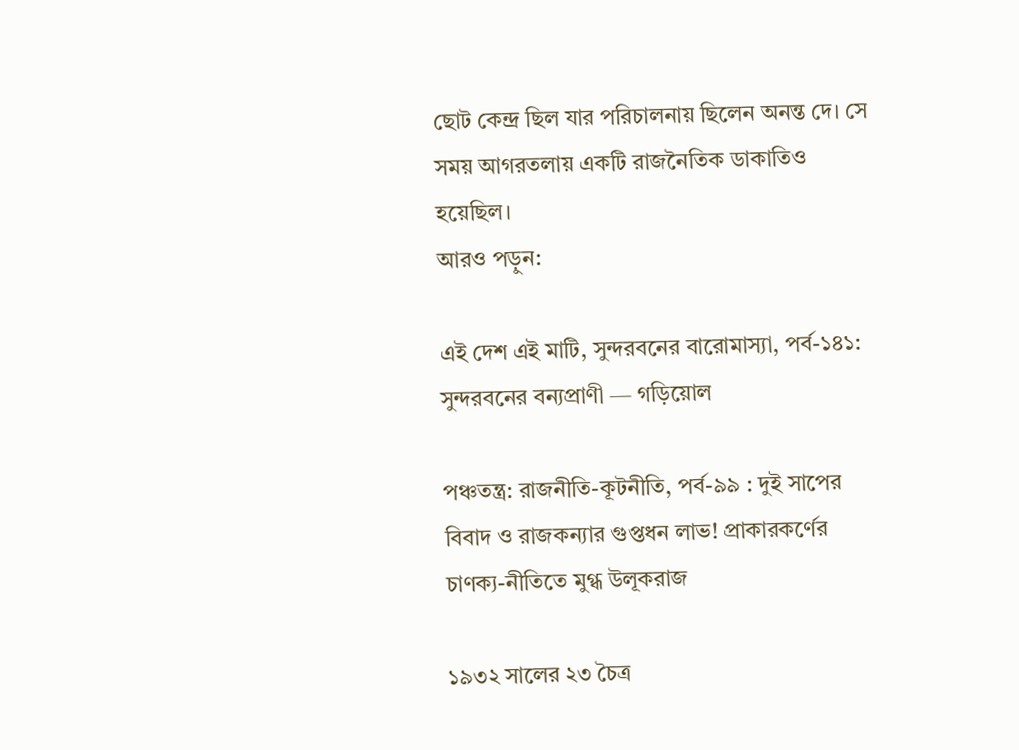ছোট কেন্দ্র ছিল যার পরিচালনায় ছিলেন অনন্ত দে। সে সময় আগরতলায় একটি রাজনৈতিক ডাকাতিও হয়েছিল।
আরও পড়ুন:

এই দেশ এই মাটি, সুন্দরবনের বারোমাস্যা, পর্ব-১৪১: সুন্দরবনের বন্যপ্রাণী — গড়িয়োল

পঞ্চতন্ত্র: রাজনীতি-কূটনীতি, পর্ব-৯৯ : দুই সাপের বিবাদ ও রাজকন্যার গুপ্তধন লাভ! প্রাকারকর্ণের চাণক্য-নীতিতে মুগ্ধ উলূকরাজ

১৯৩২ সালের ২৩ চৈত্র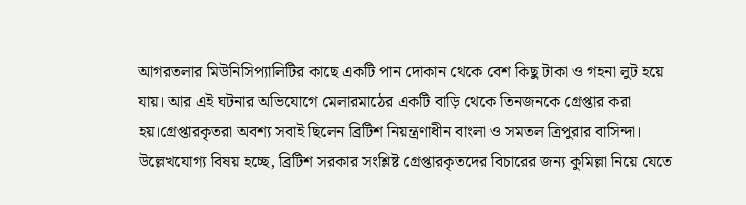আগরতলার মিউনিসিপ্যালিটির কাছে একটি পান দোকান থেকে বেশ কিছু টাকা ও গহনা লুট হয়ে যায়। আর এই ঘটনার অভিযোগে মেলারমাঠের একটি বাড়ি থেকে তিনজনকে গ্রেপ্তার করা হয়।গ্রেপ্তারকৃতরা অবশ্য সবাই ছিলেন ব্রিটিশ নিয়ন্ত্রণাধীন বাংলা ও সমতল ত্রিপুরার বাসিন্দা। উল্লেখযোগ্য বিষয় হচ্ছে, ব্রিটিশ সরকার সংশ্লিষ্ট গ্রেপ্তারকৃতদের বিচারের জন্য কুমিল্লা নিয়ে যেতে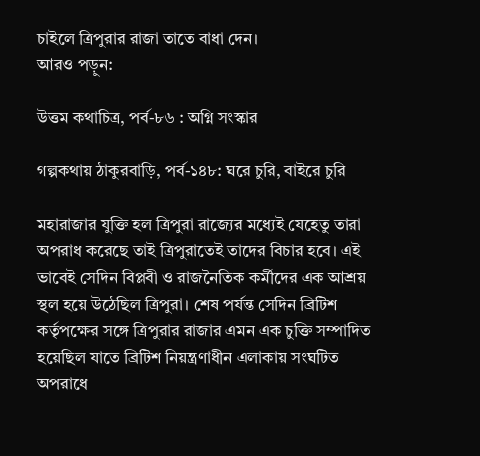চাইলে ত্রিপুরার রাজা তাতে বাধা দেন।
আরও পড়ুন:

উত্তম কথাচিত্র, পর্ব-৮৬ : অগ্নি সংস্কার

গল্পকথায় ঠাকুরবাড়ি, পর্ব-১৪৮: ঘরে চুরি, বাইরে চুরি

মহারাজার যুক্তি হল ত্রিপুরা রাজ্যের মধ্যেই যেহেতু তারা অপরাধ করেছে তাই ত্রিপুরাতেই তাদের বিচার হবে। এই ভাবেই সেদিন বিপ্লবী ও রাজনৈতিক কর্মীদের এক আশ্রয় স্থল হয়ে উঠেছিল ত্রিপুরা। শেষ পর্যন্ত সেদিন ব্রিটিশ কর্তৃপক্ষের সঙ্গে ত্রিপুরার রাজার এমন এক চুক্তি সম্পাদিত হয়েছিল যাতে ব্রিটিশ নিয়ন্ত্রণাধীন এলাকায় সংঘটিত অপরাধে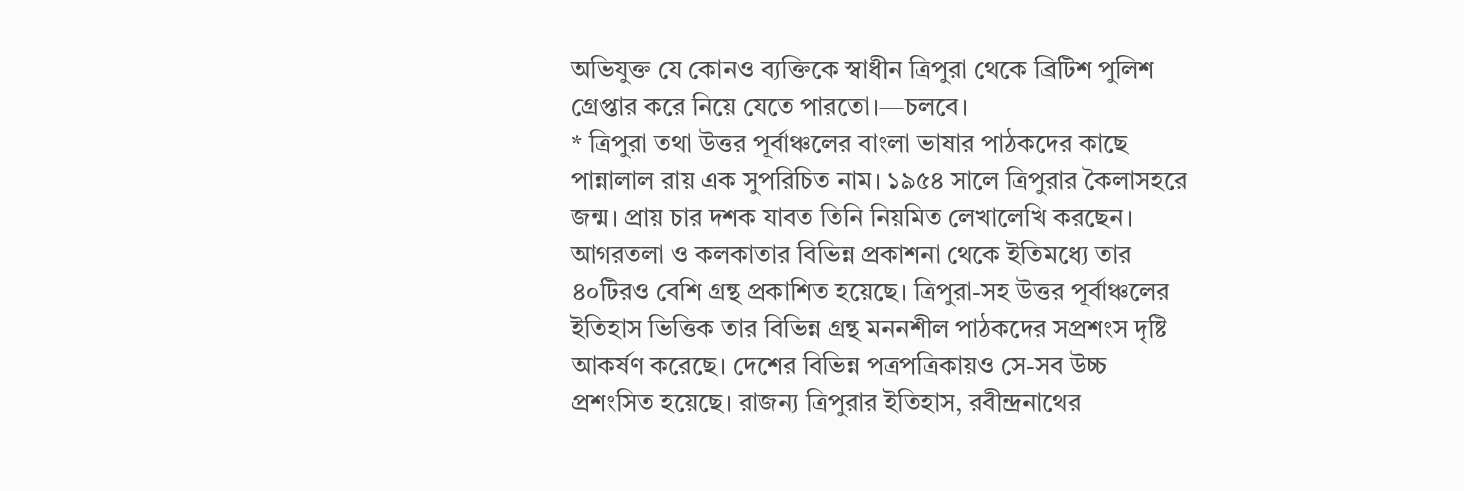অভিযুক্ত যে কোনও ব্যক্তিকে স্বাধীন ত্রিপুরা থেকে ব্রিটিশ পুলিশ গ্রেপ্তার করে নিয়ে যেতে পারতো।—চলবে।
* ত্রিপুরা তথা উত্তর পূর্বাঞ্চলের বাংলা ভাষার পাঠকদের কাছে পান্নালাল রায় এক সুপরিচিত নাম। ১৯৫৪ সালে ত্রিপুরার কৈলাসহরে জন্ম। প্রায় চার দশক যাবত তিনি নিয়মিত লেখালেখি করছেন। আগরতলা ও কলকাতার বিভিন্ন প্রকাশনা থেকে ইতিমধ্যে তার ৪০টিরও বেশি গ্রন্থ প্রকাশিত হয়েছে। ত্রিপুরা-সহ উত্তর পূর্বাঞ্চলের ইতিহাস ভিত্তিক তার বিভিন্ন গ্রন্থ মননশীল পাঠকদের সপ্রশংস দৃষ্টি আকর্ষণ করেছে। দেশের বিভিন্ন পত্রপত্রিকায়ও সে-সব উচ্চ প্রশংসিত হয়েছে। রাজন্য ত্রিপুরার ইতিহাস, রবীন্দ্রনাথের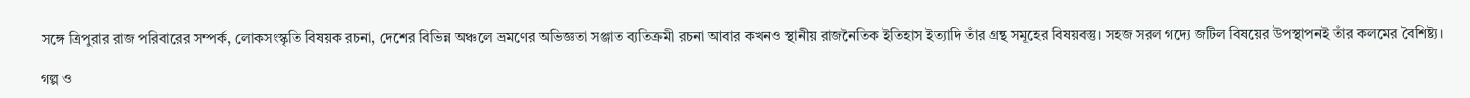সঙ্গে ত্রিপুরার রাজ পরিবারের সম্পর্ক, লোকসংস্কৃতি বিষয়ক রচনা, দেশের বিভিন্ন অঞ্চলে ভ্রমণের অভিজ্ঞতা সঞ্জাত ব্যতিক্রমী রচনা আবার কখনও স্থানীয় রাজনৈতিক ইতিহাস ইত্যাদি তাঁর গ্রন্থ সমূহের বিষয়বস্তু। সহজ সরল গদ্যে জটিল বিষয়ের উপস্থাপনই তাঁর কলমের বৈশিষ্ট্য।

গল্প ও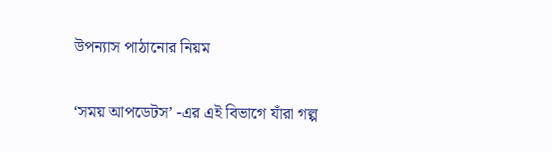উপন্যাস পাঠানোর নিয়ম

‘সময় আপডেটস’ -এর এই বিভাগে যাঁরা গল্প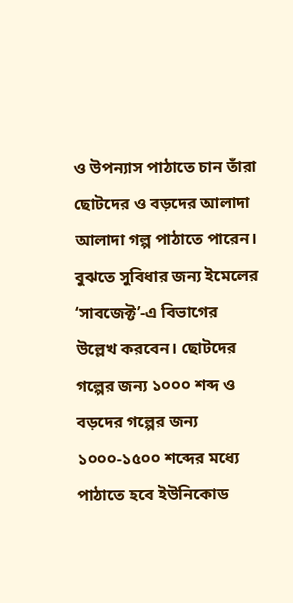ও উপন্যাস পাঠাতে চান তাঁরা ছোটদের ও বড়দের আলাদা আলাদা গল্প পাঠাতে পারেন। বুঝতে সুবিধার জন্য ইমেলের ‘সাবজেক্ট’-এ বিভাগের উল্লেখ করবেন। ছোটদের গল্পের জন্য ১০০০ শব্দ ও বড়দের গল্পের জন্য ১০০০-১৫০০ শব্দের মধ্যে পাঠাতে হবে ইউনিকোড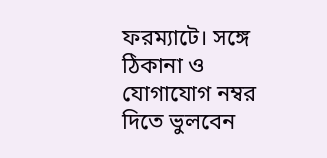ফরম্যাটে। সঙ্গে ঠিকানা ও যোগাযোগ নম্বর দিতে ভুলবেন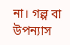না। গল্প বা উপন্যাস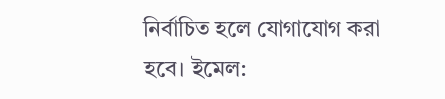নির্বাচিত হলে যোগাযোগ করা হবে। ইমেল: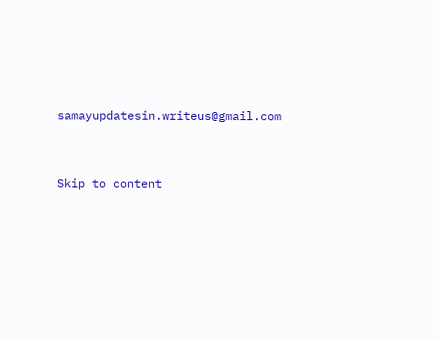samayupdatesin.writeus@gmail.com


Skip to content